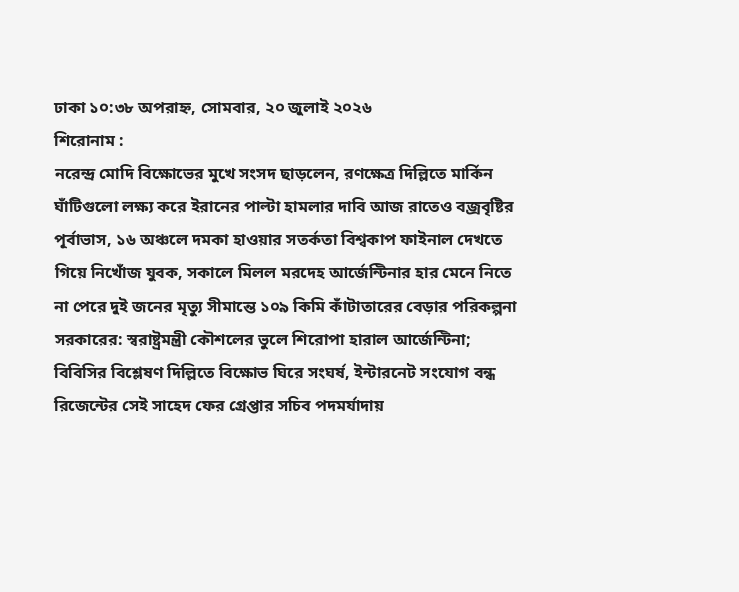ঢাকা ১০:৩৮ অপরাহ্ন, সোমবার, ২০ জুলাই ২০২৬
শিরোনাম :
নরেন্দ্র মোদি বিক্ষোভের মুখে সংসদ ছাড়লেন, রণক্ষেত্র দিল্লিতে মার্কিন ঘাঁটিগুলো লক্ষ্য করে ইরানের পাল্টা হামলার দাবি আজ রাতেও বজ্রবৃষ্টির পূর্বাভাস, ১৬ অঞ্চলে দমকা হাওয়ার সতর্কতা বিশ্বকাপ ফাইনাল দেখতে গিয়ে নিখোঁজ যুবক, সকালে মিলল মরদেহ আর্জেন্টিনার হার মেনে নিতে না পেরে দুই জনের মৃত্যু সীমান্তে ১০৯ কিমি কাঁটাতারের বেড়ার পরিকল্পনা সরকারের: স্বরাষ্ট্রমন্ত্রী কৌশলের ভুলে শিরোপা হারাল আর্জেন্টিনা; বিবিসির বিশ্লেষণ দিল্লিতে বিক্ষোভ ঘিরে সংঘর্ষ, ইন্টারনেট সংযোগ বন্ধ রিজেন্টের সেই সাহেদ ফের গ্রেপ্তার সচিব পদমর্যাদায়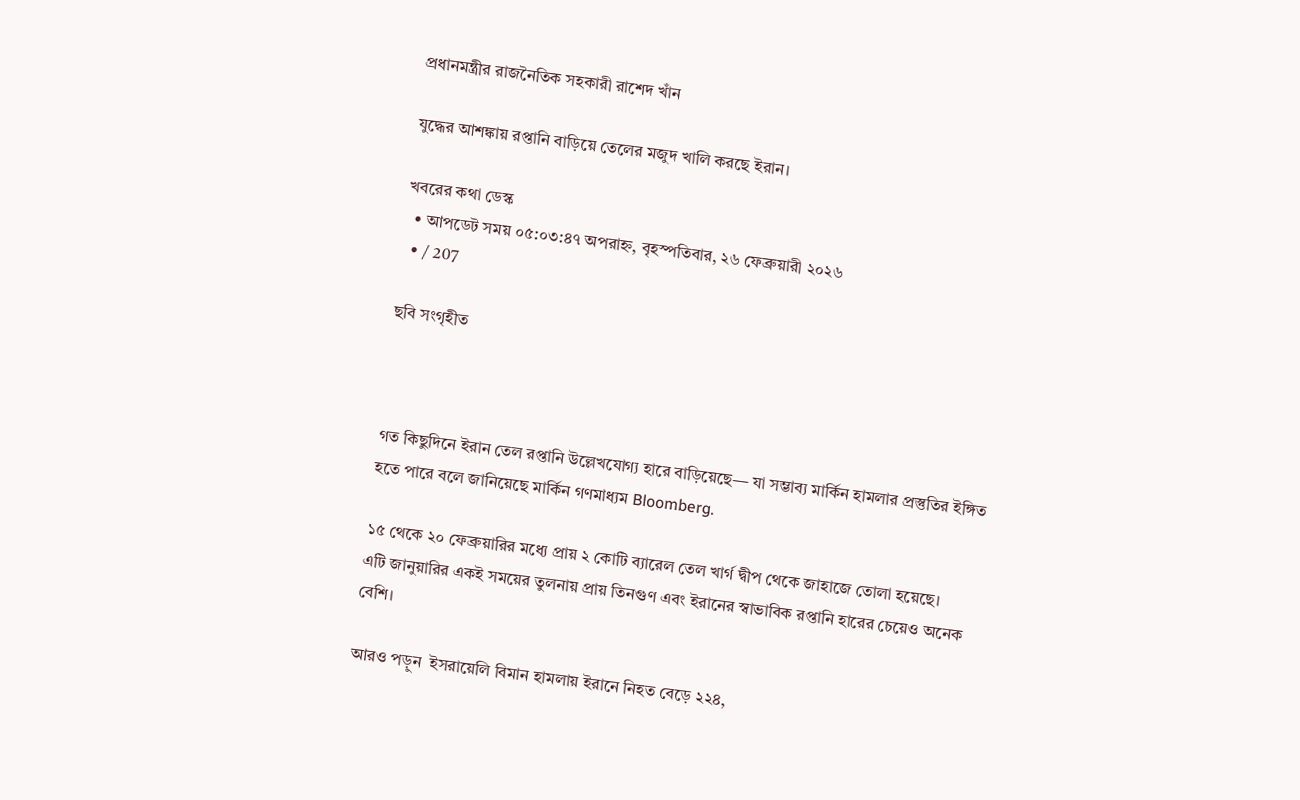প্রধানমন্ত্রীর রাজনৈতিক সহকারী রাশেদ খাঁন

যুদ্ধের আশঙ্কায় রপ্তানি বাড়িয়ে তেলের মজুদ খালি করছে ইরান।

খবরের কথা ডেস্ক
  • আপডেট সময় ০৫:০৩:৪৭ অপরাহ্ন, বৃহস্পতিবার, ২৬ ফেব্রুয়ারী ২০২৬
  • / 207

ছবি সংগৃহীত



গত কিছুদিনে ইরান তেল রপ্তানি উল্লেখযোগ্য হারে বাড়িয়েছে— যা সম্ভাব্য মার্কিন হামলার প্রস্তুতির ইঙ্গিত হতে পারে বলে জানিয়েছে মার্কিন গণমাধ্যম Bloomberg.

১৫ থেকে ২০ ফেব্রুয়ারির মধ্যে প্রায় ২ কোটি ব্যারেল তেল খার্গ দ্বীপ থেকে জাহাজে তোলা হয়েছে।
এটি জানুয়ারির একই সময়ের তুলনায় প্রায় তিনগুণ এবং ইরানের স্বাভাবিক রপ্তানি হারের চেয়েও অনেক বেশি।

আরও পড়ুন  ইসরায়েলি বিমান হামলায় ইরানে নিহত বেড়ে ২২৪,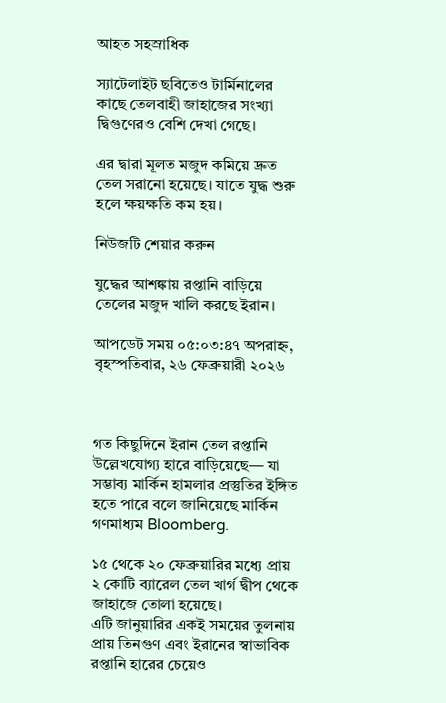আহত সহস্রাধিক

স্যাটেলাইট ছবিতেও টার্মিনালের কাছে তেলবাহী জাহাজের সংখ্যা দ্বিগুণেরও বেশি দেখা গেছে।

এর দ্বারা মূলত মজুদ কমিয়ে দ্রুত তেল সরানো হয়েছে। যাতে যুদ্ধ শুরু হলে ক্ষয়ক্ষতি কম হয়।

নিউজটি শেয়ার করুন

যুদ্ধের আশঙ্কায় রপ্তানি বাড়িয়ে তেলের মজুদ খালি করছে ইরান।

আপডেট সময় ০৫:০৩:৪৭ অপরাহ্ন, বৃহস্পতিবার, ২৬ ফেব্রুয়ারী ২০২৬



গত কিছুদিনে ইরান তেল রপ্তানি উল্লেখযোগ্য হারে বাড়িয়েছে— যা সম্ভাব্য মার্কিন হামলার প্রস্তুতির ইঙ্গিত হতে পারে বলে জানিয়েছে মার্কিন গণমাধ্যম Bloomberg.

১৫ থেকে ২০ ফেব্রুয়ারির মধ্যে প্রায় ২ কোটি ব্যারেল তেল খার্গ দ্বীপ থেকে জাহাজে তোলা হয়েছে।
এটি জানুয়ারির একই সময়ের তুলনায় প্রায় তিনগুণ এবং ইরানের স্বাভাবিক রপ্তানি হারের চেয়েও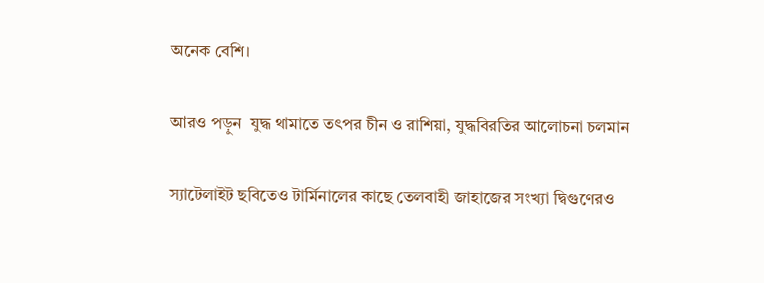অনেক বেশি।

আরও পড়ুন  যুদ্ধ থামাতে তৎপর চীন ও রাশিয়া, যুদ্ধবিরতির আলোচনা চলমান

স্যাটেলাইট ছবিতেও টার্মিনালের কাছে তেলবাহী জাহাজের সংখ্যা দ্বিগুণেরও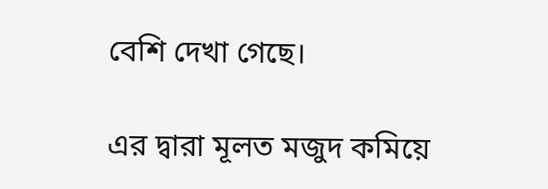বেশি দেখা গেছে।

এর দ্বারা মূলত মজুদ কমিয়ে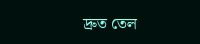দ্রুত তেল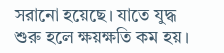সরানো হয়েছে। যাতে যুদ্ধ শুরু হলে ক্ষয়ক্ষতি কম হয়।